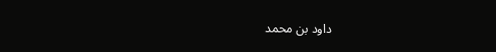داود بن محمد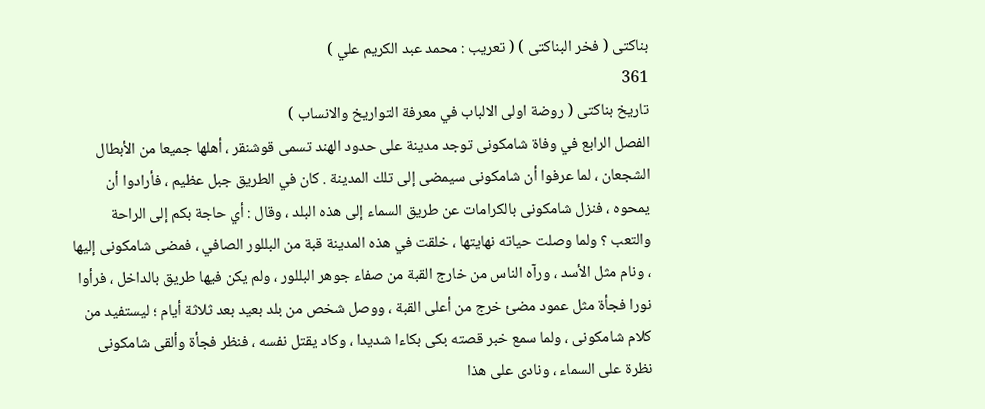بناكتى ( فخر البناكتى ) ( تعريب : محمد عبد الكريم علي )
361
تاريخ بناكتى ( روضة اولى الالباب في معرفة التواريخ والانساب )
الفصل الرابع في وفاة شامكونى توجد مدينة على حدود الهند تسمى قوشنقر ، أهلها جميعا من الأبطال الشجعان ، لما عرفوا أن شامكونى سيمضى إلى تلك المدينة . كان في الطريق جبل عظيم ، فأرادوا أن يمحوه ، فنزل شامكونى بالكرامات عن طريق السماء إلى هذه البلد ، وقال : أي حاجة بكم إلى الراحة والتعب ؟ ولما وصلت حياته نهايتها ، خلقت في هذه المدينة قبة من البللور الصافي ، فمضى شامكونى إليها ، ونام مثل الأسد ، ورآه الناس من خارج القبة من صفاء جوهر البللور ، ولم يكن فيها طريق بالداخل ، فرأوا نورا فجأة مثل عمود مضئ خرج من أعلى القبة ، ووصل شخص من بلد بعيد بعد ثلاثة أيام ؛ ليستفيد من كلام شامكونى ، ولما سمع خبر قصته بكى بكاءا شديدا ، وكاد يقتل نفسه ، فنظر فجأة وألقى شامكونى نظرة على السماء ، ونادى على هذا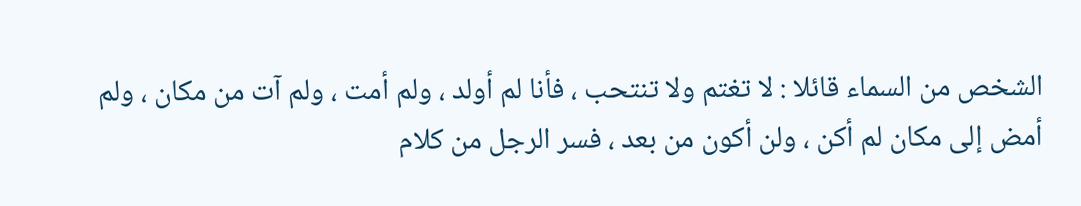الشخص من السماء قائلا : لا تغتم ولا تنتحب ، فأنا لم أولد ، ولم أمت ، ولم آت من مكان ، ولم أمض إلى مكان لم أكن ، ولن أكون من بعد ، فسر الرجل من كلام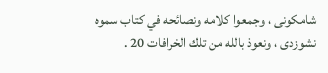شامكونى ، وجمعوا كلامه ونصائحه في كتاب سموه نشوزدى ، ونعوذ بالله من تلك الخرافات 20 .